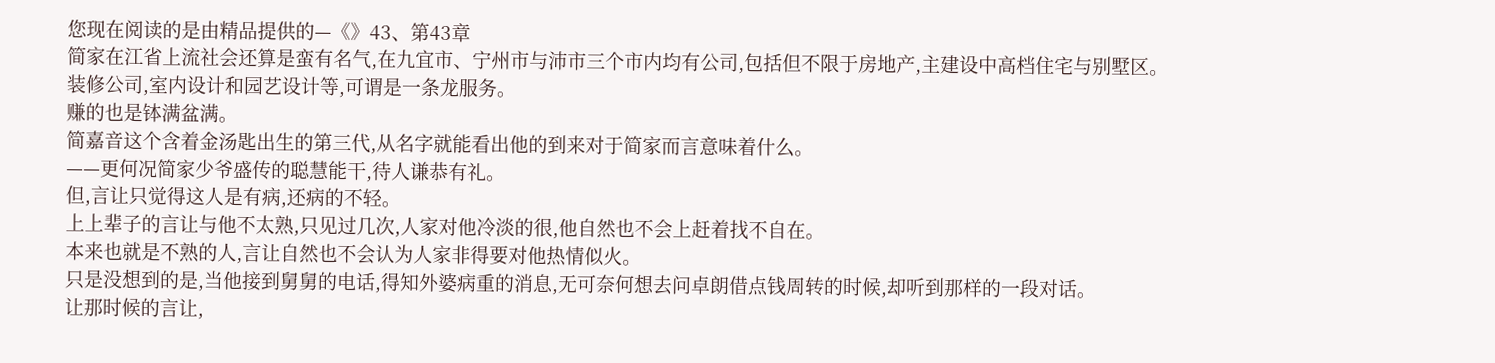您现在阅读的是由精品提供的—《》43、第43章
简家在江省上流社会还算是蛮有名气,在九宜市、宁州市与沛市三个市内均有公司,包括但不限于房地产,主建设中高档住宅与别墅区。
装修公司,室内设计和园艺设计等,可谓是一条龙服务。
赚的也是钵满盆满。
简嘉音这个含着金汤匙出生的第三代,从名字就能看出他的到来对于简家而言意味着什么。
——更何况简家少爷盛传的聪慧能干,待人谦恭有礼。
但,言让只觉得这人是有病,还病的不轻。
上上辈子的言让与他不太熟,只见过几次,人家对他冷淡的很,他自然也不会上赶着找不自在。
本来也就是不熟的人,言让自然也不会认为人家非得要对他热情似火。
只是没想到的是,当他接到舅舅的电话,得知外婆病重的消息,无可奈何想去问卓朗借点钱周转的时候,却听到那样的一段对话。
让那时候的言让,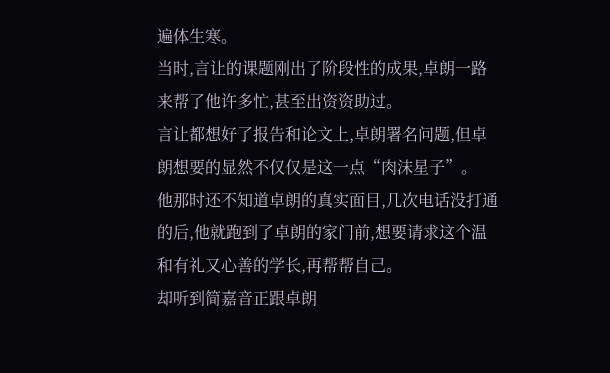遍体生寒。
当时,言让的课题刚出了阶段性的成果,卓朗一路来帮了他许多忙,甚至出资资助过。
言让都想好了报告和论文上,卓朗署名问题,但卓朗想要的显然不仅仅是这一点“肉沫星子”。
他那时还不知道卓朗的真实面目,几次电话没打通的后,他就跑到了卓朗的家门前,想要请求这个温和有礼又心善的学长,再帮帮自己。
却听到简嘉音正跟卓朗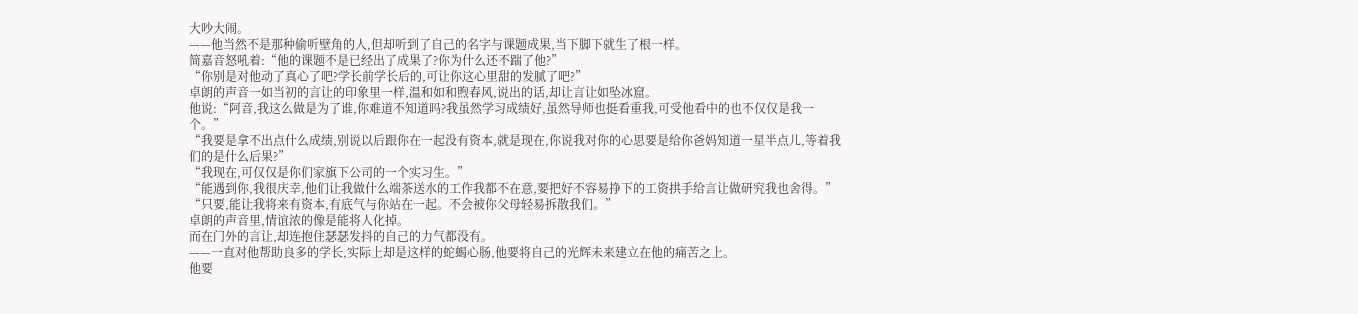大吵大闹。
——他当然不是那种偷听壁角的人,但却听到了自己的名字与课题成果,当下脚下就生了根一样。
简嘉音怒吼着:“他的课题不是已经出了成果了?你为什么还不踹了他?”
“你别是对他动了真心了吧?学长前学长后的,可让你这心里甜的发腻了吧?”
卓朗的声音一如当初的言让的印象里一样,温和如和煦春风,说出的话,却让言让如坠冰窟。
他说:“阿音,我这么做是为了谁,你难道不知道吗?我虽然学习成绩好,虽然导师也挺看重我,可受他看中的也不仅仅是我一个。”
“我要是拿不出点什么成绩,别说以后跟你在一起没有资本,就是现在,你说我对你的心思要是给你爸妈知道一星半点儿,等着我
们的是什么后果?”
“我现在,可仅仅是你们家旗下公司的一个实习生。”
“能遇到你,我很庆幸,他们让我做什么端茶送水的工作我都不在意,要把好不容易挣下的工资拱手给言让做研究我也舍得。”
“只要,能让我将来有资本,有底气与你站在一起。不会被你父母轻易拆散我们。”
卓朗的声音里,情谊浓的像是能将人化掉。
而在门外的言让,却连抱住瑟瑟发抖的自己的力气都没有。
——一直对他帮助良多的学长,实际上却是这样的蛇蝎心肠,他要将自己的光辉未来建立在他的痛苦之上。
他要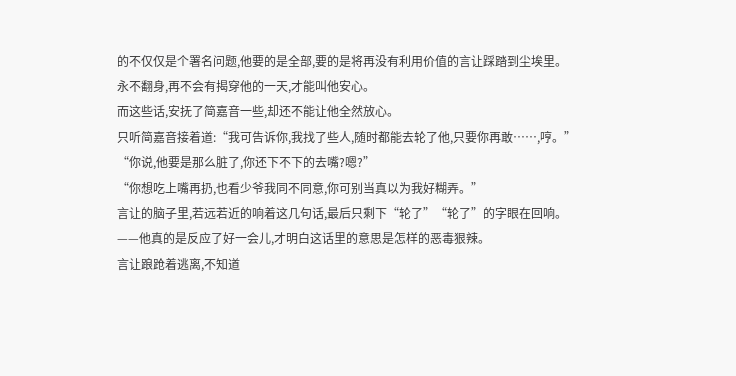的不仅仅是个署名问题,他要的是全部,要的是将再没有利用价值的言让踩踏到尘埃里。
永不翻身,再不会有揭穿他的一天,才能叫他安心。
而这些话,安抚了简嘉音一些,却还不能让他全然放心。
只听简嘉音接着道:“我可告诉你,我找了些人,随时都能去轮了他,只要你再敢……,哼。”
“你说,他要是那么脏了,你还下不下的去嘴?嗯?”
“你想吃上嘴再扔,也看少爷我同不同意,你可别当真以为我好糊弄。”
言让的脑子里,若远若近的响着这几句话,最后只剩下“轮了”“轮了”的字眼在回响。
——他真的是反应了好一会儿,才明白这话里的意思是怎样的恶毒狠辣。
言让踉跄着逃离,不知道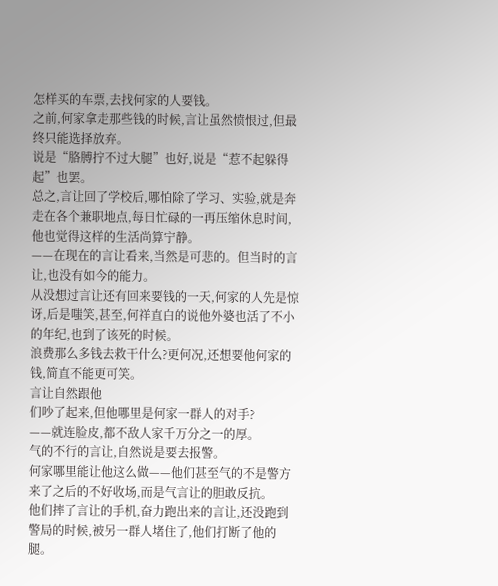怎样买的车票,去找何家的人要钱。
之前,何家拿走那些钱的时候,言让虽然愤恨过,但最终只能选择放弃。
说是“胳膊拧不过大腿”也好,说是“惹不起躲得起”也罢。
总之,言让回了学校后,哪怕除了学习、实验,就是奔走在各个兼职地点,每日忙碌的一再压缩休息时间,他也觉得这样的生活尚算宁静。
——在现在的言让看来,当然是可悲的。但当时的言让,也没有如今的能力。
从没想过言让还有回来要钱的一天,何家的人先是惊讶,后是嗤笑,甚至,何祥直白的说他外婆也活了不小的年纪,也到了该死的时候。
浪费那么多钱去救干什么?更何况,还想要他何家的钱,简直不能更可笑。
言让自然跟他
们吵了起来,但他哪里是何家一群人的对手?
——就连脸皮,都不敌人家千万分之一的厚。
气的不行的言让,自然说是要去报警。
何家哪里能让他这么做——他们甚至气的不是警方来了之后的不好收场,而是气言让的胆敢反抗。
他们摔了言让的手机,奋力跑出来的言让,还没跑到警局的时候,被另一群人堵住了,他们打断了他的腿。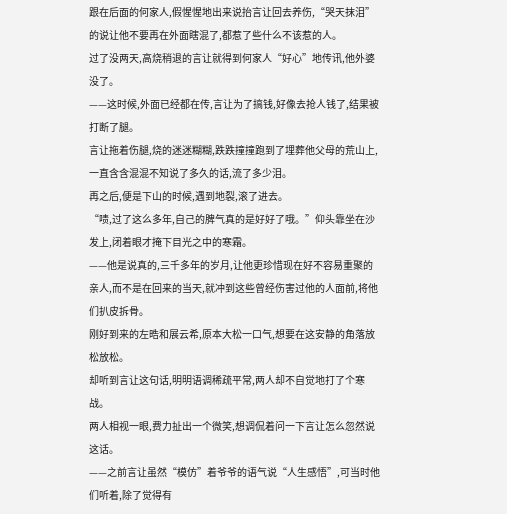跟在后面的何家人,假惺惺地出来说抬言让回去养伤,“哭天抹泪”的说让他不要再在外面瞎混了,都惹了些什么不该惹的人。
过了没两天,高烧稍退的言让就得到何家人“好心”地传讯,他外婆没了。
——这时候,外面已经都在传,言让为了搞钱,好像去抢人钱了,结果被打断了腿。
言让拖着伤腿,烧的迷迷糊糊,跌跌撞撞跑到了埋葬他父母的荒山上,一直含含混混不知说了多久的话,流了多少泪。
再之后,便是下山的时候,遇到地裂,滚了进去。
“啧,过了这么多年,自己的脾气真的是好好了哦。”仰头靠坐在沙发上,闭着眼才掩下目光之中的寒霜。
——他是说真的,三千多年的岁月,让他更珍惜现在好不容易重聚的亲人,而不是在回来的当天,就冲到这些曾经伤害过他的人面前,将他们扒皮拆骨。
刚好到来的左晧和展云希,原本大松一口气,想要在这安静的角落放松放松。
却听到言让这句话,明明语调稀疏平常,两人却不自觉地打了个寒战。
两人相视一眼,费力扯出一个微笑,想调侃着问一下言让怎么忽然说这话。
——之前言让虽然“模仿”着爷爷的语气说“人生感悟”,可当时他们听着,除了觉得有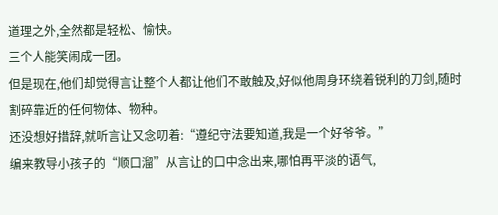道理之外,全然都是轻松、愉快。
三个人能笑闹成一团。
但是现在,他们却觉得言让整个人都让他们不敢触及,好似他周身环绕着锐利的刀剑,随时割碎靠近的任何物体、物种。
还没想好措辞,就听言让又念叨着:“遵纪守法要知道,我是一个好爷爷。”
编来教导小孩子的“顺口溜”从言让的口中念出来,哪怕再平淡的语气,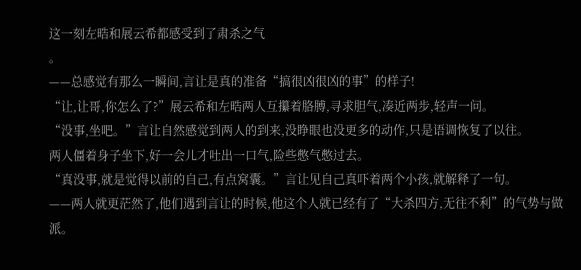这一刻左晧和展云希都感受到了肃杀之气
。
——总感觉有那么一瞬间,言让是真的准备“搞很凶很凶的事”的样子!
“让,让哥,你怎么了?”展云希和左晧两人互攥着胳膊,寻求胆气,凑近两步,轻声一问。
“没事,坐吧。”言让自然感觉到两人的到来,没睁眼也没更多的动作,只是语调恢复了以往。
两人僵着身子坐下,好一会儿才吐出一口气,险些憋气憋过去。
“真没事,就是觉得以前的自己,有点窝囊。”言让见自己真吓着两个小孩,就解释了一句。
——两人就更茫然了,他们遇到言让的时候,他这个人就已经有了“大杀四方,无往不利”的气势与做派。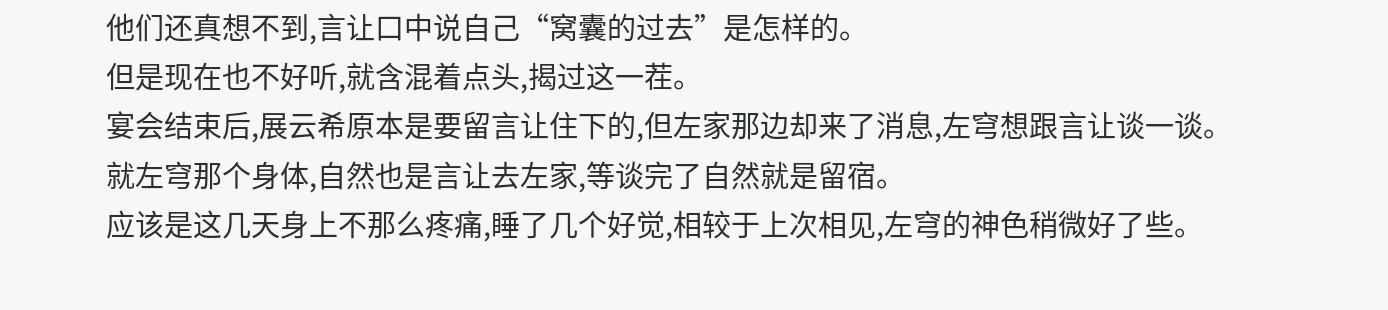他们还真想不到,言让口中说自己“窝囊的过去”是怎样的。
但是现在也不好听,就含混着点头,揭过这一茬。
宴会结束后,展云希原本是要留言让住下的,但左家那边却来了消息,左穹想跟言让谈一谈。
就左穹那个身体,自然也是言让去左家,等谈完了自然就是留宿。
应该是这几天身上不那么疼痛,睡了几个好觉,相较于上次相见,左穹的神色稍微好了些。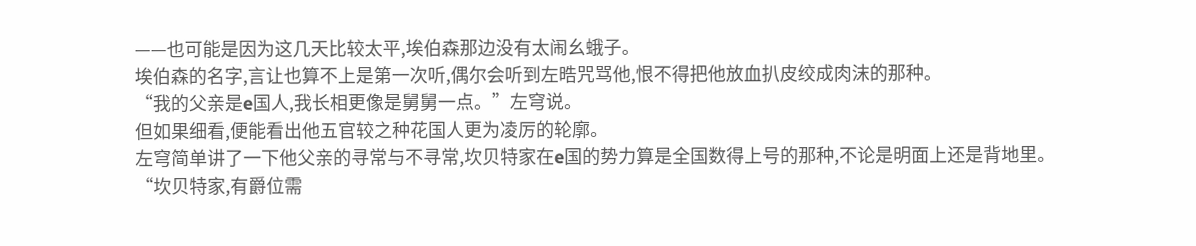——也可能是因为这几天比较太平,埃伯森那边没有太闹幺蛾子。
埃伯森的名字,言让也算不上是第一次听,偶尔会听到左晧咒骂他,恨不得把他放血扒皮绞成肉沫的那种。
“我的父亲是e国人,我长相更像是舅舅一点。”左穹说。
但如果细看,便能看出他五官较之种花国人更为凌厉的轮廓。
左穹简单讲了一下他父亲的寻常与不寻常,坎贝特家在e国的势力算是全国数得上号的那种,不论是明面上还是背地里。
“坎贝特家,有爵位需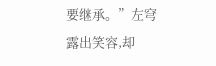要继承。”左穹露出笑容,却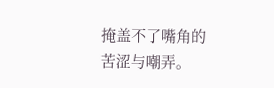掩盖不了嘴角的苦涩与嘲弄。